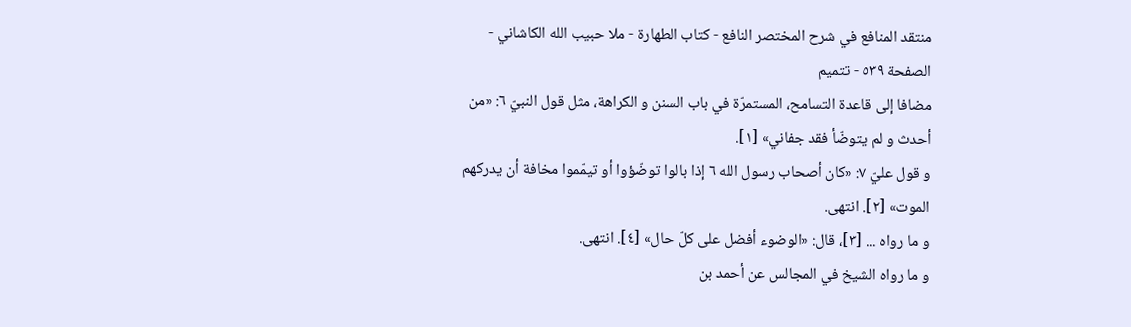منتقد المنافع في شرح المختصر النافع - كتاب الطهارة - ملا حبيب الله الكاشاني - الصفحة ٥٣٩ - تتميم
مضافا إلى قاعدة التسامح، المستمرّة في باب السنن و الكراهة، مثل قول النبيّ ٦: «من أحدث و لم يتوضّأ فقد جفاني» [١].
و قول عليّ ٧: «كان أصحاب رسول الله ٦ إذا بالوا توضّؤوا أو تيمّموا مخافة أن يدركهم الموت» [٢]. انتهى.
و ما رواه ... [٣]، قال: «الوضوء أفضل على كلّ حال» [٤]. انتهى.
و ما رواه الشيخ في المجالس عن أحمد بن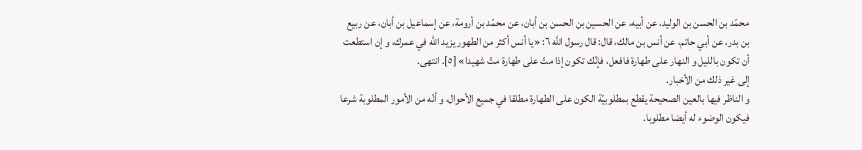محمّد بن الحسن بن الوليد، عن أبيه، عن الحسين بن الحسن بن أبان، عن محمّد بن أرومة، عن إسماعيل بن أبان، عن ربيع بن بدر، عن أبي حاتم، عن أنس بن مالك، قال: قال رسول الله ٦: «يا أنس أكثر من الطهور يزيد الله في عمرك، و إن استطعت أن تكون بالليل و النهار على طهارة فافعل، فإنّك تكون إذا متّ على طهارة متّ شهيدا» [٥]. انتهى.
إلى غير ذلك من الأخبار.
و الناظر فيها بالعين الصحيحة يقطع بمطلوبيّة الكون على الطهارة مطلقا في جميع الأحوال، و أنّه من الأمور المطلوبة شرعا فيكون الوضوء له أيضا مطلوبا.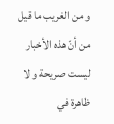و من الغريب ما قيل من أنّ هذه الأخبار ليست صريحة و لا ظاهرة في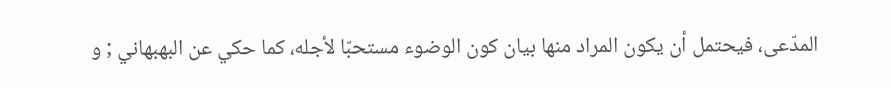المدّعى، فيحتمل أن يكون المراد منها بيان كون الوضوء مستحبّا لأجله، كما حكي عن البهبهاني ; و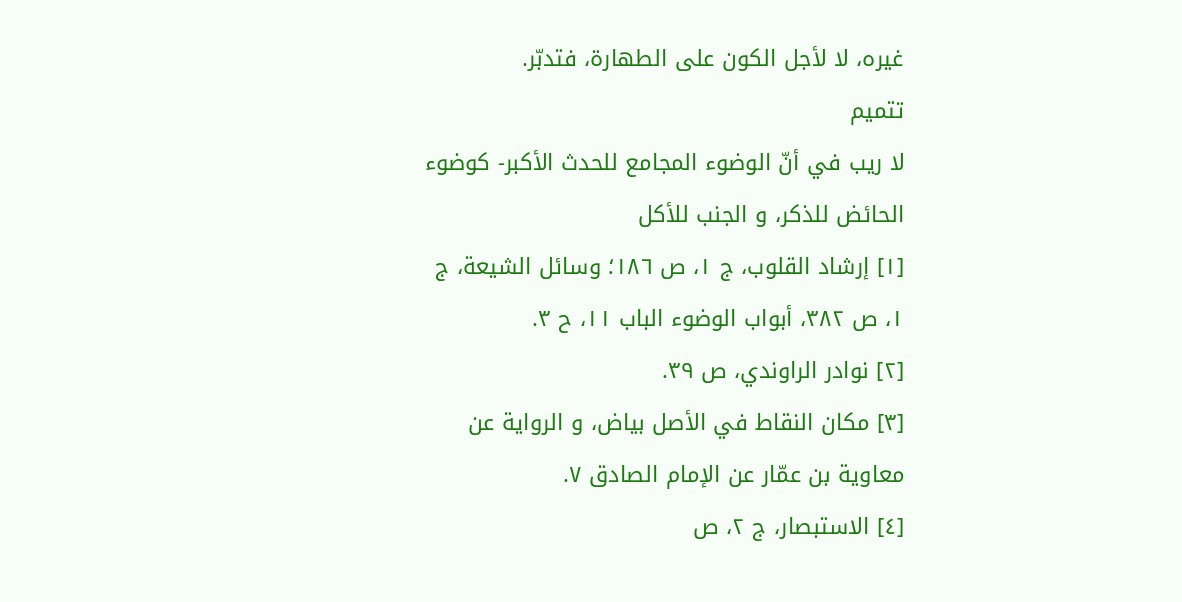غيره، لا لأجل الكون على الطهارة، فتدبّر.
تتميم
لا ريب في أنّ الوضوء المجامع للحدث الأكبر- كوضوء الحائض للذكر، و الجنب للأكل
[١] إرشاد القلوب، ج ١، ص ١٨٦؛ وسائل الشيعة، ج ١، ص ٣٨٢، أبواب الوضوء الباب ١١، ح ٣.
[٢] نوادر الراوندي، ص ٣٩.
[٣] مكان النقاط في الأصل بياض، و الرواية عن معاوية بن عمّار عن الإمام الصادق ٧.
[٤] الاستبصار، ج ٢، ص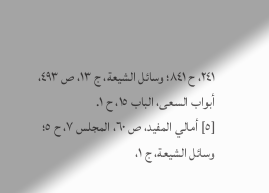٢٤١، ح ٨٤١؛ وسائل الشيعة، ج ١٣، ص ٤٩٣، أبواب السعى، الباب ١٥، ح ١.
[٥] أمالي المفيد، ص ٦٠، المجلس ٧، ح ٥؛ وسائل الشيعة، ج ١،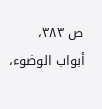ص ٣٨٣، أبواب الوضوء،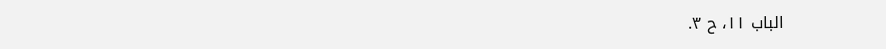الباب ١١، ح ٣.